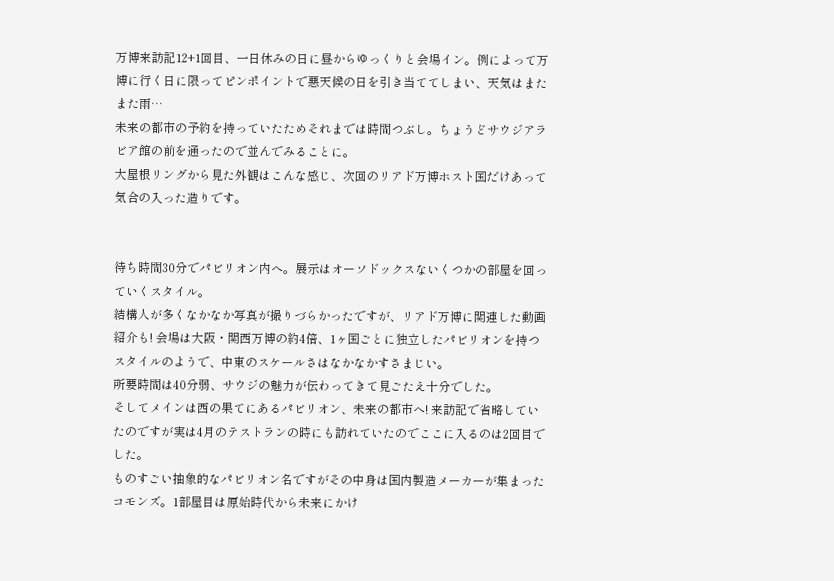万博来訪記12+1回目、一日休みの日に昼からゆっくりと会場イン。例によって万博に行く日に限ってピンポイントで悪天候の日を引き当ててしまい、天気はまたまた雨…
未来の都市の予約を持っていたためそれまでは時間つぶし。ちょうどサウジアラビア館の前を通ったので並んでみることに。
大屋根リングから見た外観はこんな感じ、次回のリアド万博ホスト国だけあって気合の入った造りです。


待ち時間30分でパビリオン内へ。展示はオーソドックスないくつかの部屋を回っていくスタイル。
結構人が多くなかなか写真が撮りづらかったですが、リアド万博に関連した動画紹介も! 会場は大阪・関西万博の約4倍、1ヶ国ごとに独立したパビリオンを持つスタイルのようで、中東のスケールさはなかなかすさまじい。
所要時間は40分弱、サウジの魅力が伝わってきて見ごたえ十分でした。
そしてメインは西の果てにあるパビリオン、未来の都市へ! 来訪記で省略していたのですが実は4月のテストランの時にも訪れていたのでここに入るのは2回目でした。
ものすごい抽象的なパビリオン名ですがその中身は国内製造メーカーが集まったコモンズ。1部屋目は原始時代から未来にかけ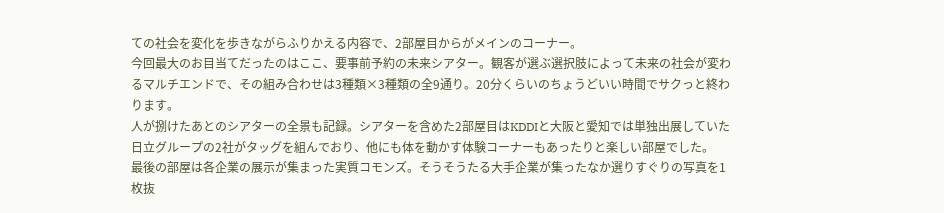ての社会を変化を歩きながらふりかえる内容で、2部屋目からがメインのコーナー。
今回最大のお目当てだったのはここ、要事前予約の未来シアター。観客が選ぶ選択肢によって未来の社会が変わるマルチエンドで、その組み合わせは3種類×3種類の全9通り。20分くらいのちょうどいい時間でサクっと終わります。
人が捌けたあとのシアターの全景も記録。シアターを含めた2部屋目はKDDIと大阪と愛知では単独出展していた日立グループの2社がタッグを組んでおり、他にも体を動かす体験コーナーもあったりと楽しい部屋でした。
最後の部屋は各企業の展示が集まった実質コモンズ。そうそうたる大手企業が集ったなか選りすぐりの写真を1枚抜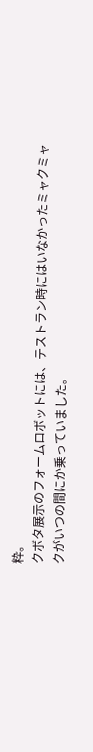粋。
クボタ展示のフォームロボットには、テストラン時にはいなかったミャクミャクがいつの間にか乗っていました。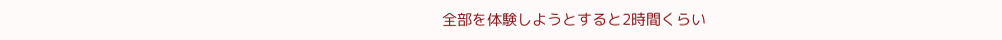全部を体験しようとすると2時間くらい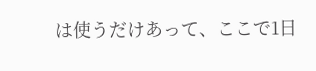は使うだけあって、ここで1日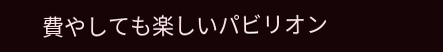費やしても楽しいパビリオン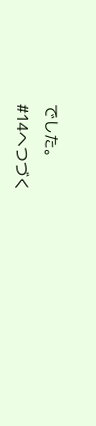でした。
#14へつづく